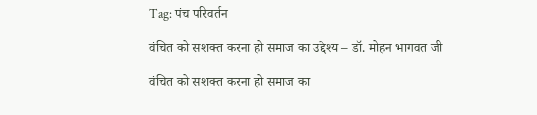Tag: पंच परिवर्तन

वंचित को सशक्त करना हो समाज का उद्देश्य – डॉ. मोहन भागवत जी

वंचित को सशक्त करना हो समाज का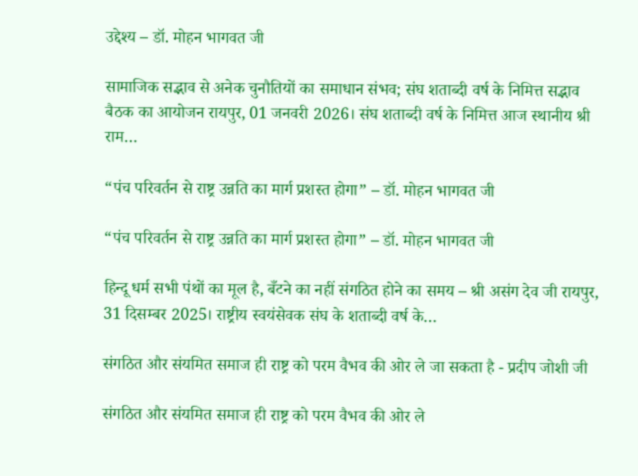उद्देश्य – डॉ. मोहन भागवत जी

सामाजिक सद्भाव से अनेक चुनौतियों का समाधान संभव; संघ शताब्दी वर्ष के निमित्त सद्भाव बैठक का आयोजन रायपुर, 01 जनवरी 2026। संघ शताब्दी वर्ष के निमित्त आज स्थानीय श्री राम…

“पंच परिवर्तन से राष्ट्र उन्नति का मार्ग प्रशस्त होगा” – डॉ. मोहन भागवत जी

“पंच परिवर्तन से राष्ट्र उन्नति का मार्ग प्रशस्त होगा” – डॉ. मोहन भागवत जी

हिन्दू धर्म सभी पंथों का मूल है, बँटने का नहीं संगठित होने का समय – श्री असंग देव जी रायपुर, 31 दिसम्बर 2025। राष्ट्रीय स्वयंसेवक संघ के शताब्दी वर्ष के…

संगठित और संयमित समाज ही राष्ट्र को परम वैभव की ओर ले जा सकता है - प्रदीप जोशी जी

संगठित और संयमित समाज ही राष्ट्र को परम वैभव की ओर ले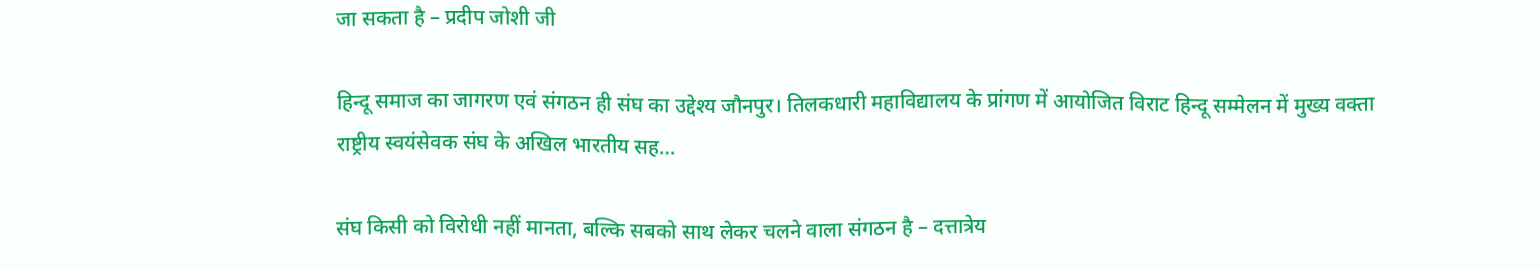जा सकता है – प्रदीप जोशी जी

हिन्दू समाज का जागरण एवं संगठन ही संघ का उद्देश्य जौनपुर। तिलकधारी महाविद्यालय के प्रांगण में आयोजित विराट हिन्दू सम्मेलन में मुख्य वक्ता राष्ट्रीय स्वयंसेवक संघ के अखिल भारतीय सह…

संघ किसी को विरोधी नहीं मानता, बल्कि सबको साथ लेकर चलने वाला संगठन है – दत्तात्रेय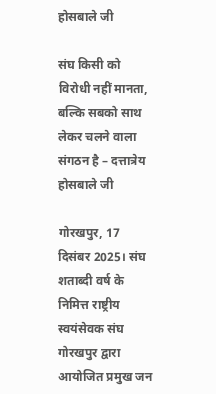होसबाले जी

संघ किसी को विरोधी नहीं मानता, बल्कि सबको साथ लेकर चलने वाला संगठन है – दत्तात्रेय होसबाले जी

गोरखपुर, 17 दिसंबर 2025। संघ शताब्दी वर्ष के निमित्त राष्ट्रीय स्वयंसेवक संघ गोरखपुर द्वारा आयोजित प्रमुख जन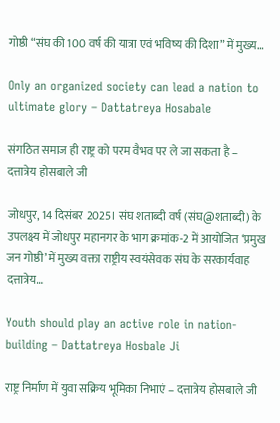गोष्ठी “संघ की 100 वर्ष की यात्रा एवं भविष्य की दिशा” में मुख्य…

Only an organized society can lead a nation to ultimate glory – Dattatreya Hosabale

संगठित समाज ही राष्ट्र को परम वैभव पर ले जा सकता है – दत्तात्रेय होसबाले जी

जोधपुर, 14 दिसंबर 2025। संघ शताब्दी वर्ष (संघ@शताब्दी) के उपलक्ष्य में जोधपुर महानगर के भाग क्रमांक-2 में आयोजित ‘प्रमुख जन गोष्ठी’ में मुख्य वक्ता राष्ट्रीय स्वयंसेवक संघ के सरकार्यवाह दत्तात्रेय…

Youth should play an active role in nation-building – Dattatreya Hosbale Ji

राष्ट्र निर्माण में युवा सक्रिय भूमिका निभाएं – दत्तात्रेय होसबाले जी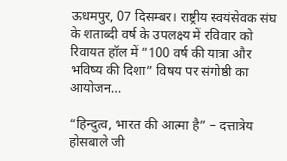ऊधमपुर, 07 दिसम्बर। राष्ट्रीय स्वयंसेवक संघ के शताब्दी वर्ष के उपलक्ष्य में रविवार को रिवायत हॉल में ”100 वर्ष की यात्रा और भविष्य की दिशा” विषय पर संगोष्ठी का आयोजन…

“हिन्दुत्व, भारत की आत्मा है” – दत्तात्रेय होसबाले जी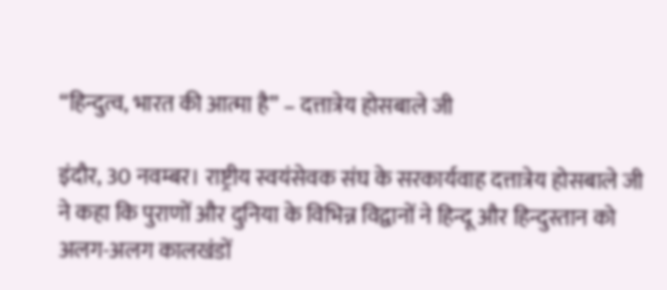“हिन्दुत्व, भारत की आत्मा है” – दत्तात्रेय होसबाले जी

इंदौर, 30 नवम्बर। राष्ट्रीय स्वयंसेवक संघ के सरकार्यवाह दत्तात्रेय होसबाले जी ने कहा कि पुराणों और दुनिया के विभिन्न विद्वानों ने हिन्दू और हिन्दुस्तान को अलग-अलग कालखंडों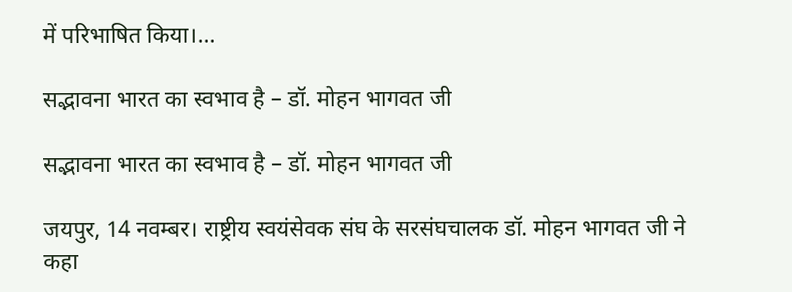में परिभाषित किया।…

सद्भावना भारत का स्वभाव है – डॉ. मोहन भागवत जी

सद्भावना भारत का स्वभाव है – डॉ. मोहन भागवत जी

जयपुर, 14 नवम्बर। राष्ट्रीय स्वयंसेवक संघ के सरसंघचालक डॉ. मोहन भागवत जी ने कहा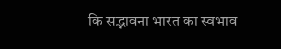कि सद्भावना भारत का स्वभाव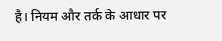है। नियम और तर्क के आधार पर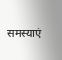समस्याएं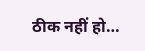ठीक नहीं हो…